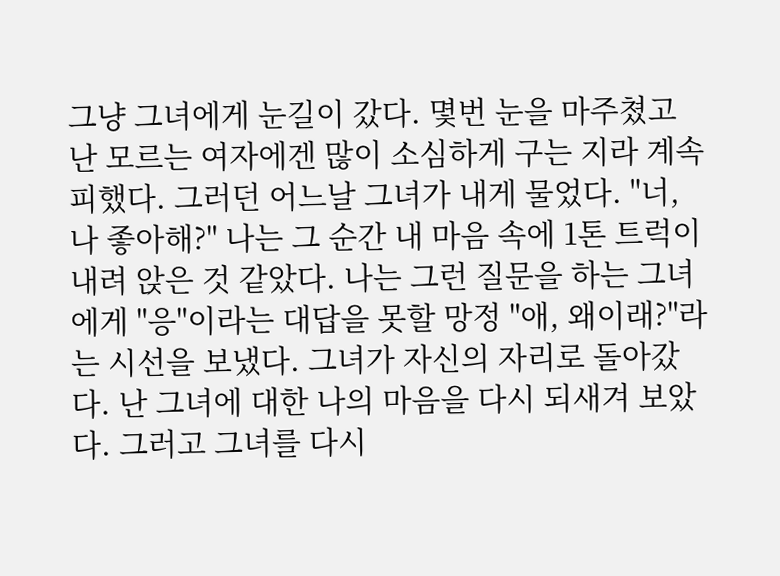그냥 그녀에게 눈길이 갔다. 몇번 눈을 마주쳤고 난 모르는 여자에겐 많이 소심하게 구는 지라 계속 피했다. 그러던 어느날 그녀가 내게 물었다. "너, 나 좋아해?" 나는 그 순간 내 마음 속에 1톤 트럭이 내려 앉은 것 같았다. 나는 그런 질문을 하는 그녀에게 "응"이라는 대답을 못할 망정 "애, 왜이래?"라는 시선을 보냈다. 그녀가 자신의 자리로 돌아갔다. 난 그녀에 대한 나의 마음을 다시 되새겨 보았다. 그러고 그녀를 다시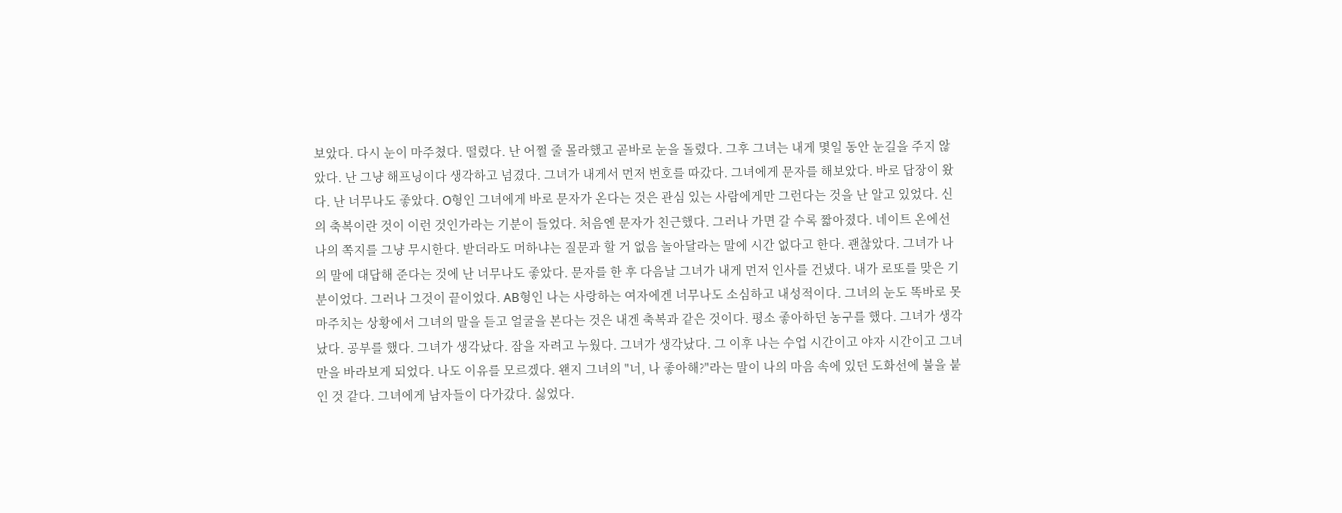보았다. 다시 눈이 마주쳤다. 떨렸다. 난 어쩔 줄 몰라했고 곧바로 눈을 돌렸다. 그후 그녀는 내게 몇일 동안 눈길을 주지 않았다. 난 그냥 해프닝이다 생각하고 넘겼다. 그녀가 내게서 먼저 번호를 따갔다. 그녀에게 문자를 해보았다. 바로 답장이 왔다. 난 너무나도 좋았다. O형인 그녀에게 바로 문자가 온다는 것은 관심 있는 사람에게만 그런다는 것을 난 알고 있었다. 신의 축복이란 것이 이런 것인가라는 기분이 들었다. 처음엔 문자가 친근했다. 그러나 가면 갈 수록 짧아졌다. 네이트 온에선 나의 쪽지를 그냥 무시한다. 받더라도 머하냐는 질문과 할 거 없음 놀아달라는 말에 시간 없다고 한다. 괜찮았다. 그녀가 나의 말에 대답해 준다는 것에 난 너무나도 좋았다. 문자를 한 후 다음날 그녀가 내게 먼저 인사를 건냈다. 내가 로또를 맞은 기분이었다. 그러나 그것이 끝이었다. AB형인 나는 사랑하는 여자에겐 너무나도 소심하고 내성적이다. 그녀의 눈도 똑바로 못 마주치는 상황에서 그녀의 말을 듣고 얼굴을 본다는 것은 내겐 축복과 같은 것이다. 평소 좋아하던 농구를 했다. 그녀가 생각났다. 공부를 했다. 그녀가 생각났다. 잠을 자려고 누웠다. 그녀가 생각났다. 그 이후 나는 수업 시간이고 야자 시간이고 그녀만을 바라보게 되었다. 나도 이유를 모르겠다. 왠지 그녀의 "너, 나 좋아해?"라는 말이 나의 마음 속에 있던 도화선에 불을 붙인 것 같다. 그녀에게 남자들이 다가갔다. 싫었다.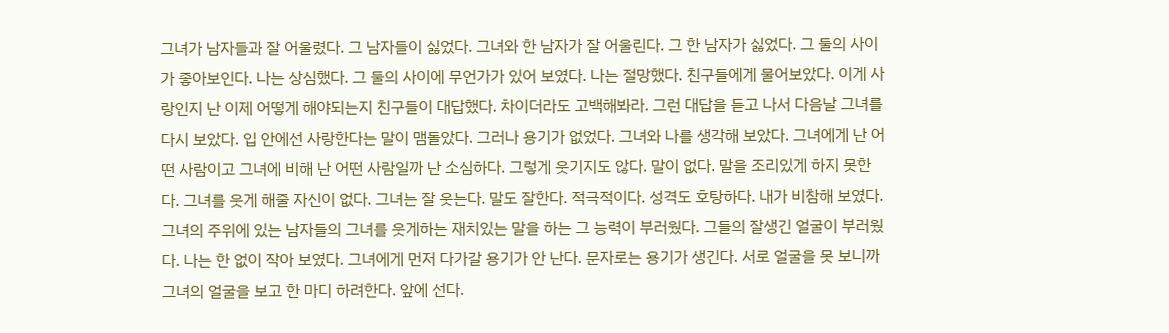그녀가 남자들과 잘 어울렸다. 그 남자들이 싫었다. 그녀와 한 남자가 잘 어울린다. 그 한 남자가 싫었다. 그 둘의 사이가 좋아보인다. 나는 상심했다. 그 둘의 사이에 무언가가 있어 보였다. 나는 절망했다. 친구들에게 물어보았다. 이게 사랑인지 난 이제 어떻게 해야되는지 친구들이 대답했다. 차이더라도 고백해봐라. 그런 대답을 듣고 나서 다음날 그녀를 다시 보았다. 입 안에선 사랑한다는 말이 맴돌았다. 그러나 용기가 없었다. 그녀와 나를 생각해 보았다. 그녀에게 난 어떤 사람이고 그녀에 비해 난 어떤 사람일까 난 소심하다. 그렇게 웃기지도 않다. 말이 없다. 말을 조리있게 하지 못한다. 그녀를 웃게 해줄 자신이 없다. 그녀는 잘 웃는다. 말도 잘한다. 적극적이다. 성격도 호탕하다. 내가 비참해 보였다. 그녀의 주위에 있는 남자들의 그녀를 웃게하는 재치있는 말을 하는 그 능력이 부러웠다. 그들의 잘생긴 얼굴이 부러웠다. 나는 한 없이 작아 보였다. 그녀에게 먼저 다가갈 용기가 안 난다. 문자로는 용기가 생긴다. 서로 얼굴을 못 보니까 그녀의 얼굴을 보고 한 마디 하려한다. 앞에 선다.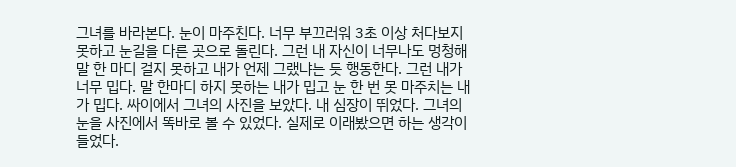그녀를 바라본다. 눈이 마주친다. 너무 부끄러워 3초 이상 처다보지 못하고 눈길을 다른 곳으로 돌린다. 그런 내 자신이 너무나도 멍청해 말 한 마디 걸지 못하고 내가 언제 그랬냐는 듯 행동한다. 그런 내가 너무 밉다. 말 한마디 하지 못하는 내가 밉고 눈 한 번 못 마주치는 내가 밉다. 싸이에서 그녀의 사진을 보았다. 내 심장이 뛰었다. 그녀의 눈을 사진에서 똑바로 볼 수 있었다. 실제로 이래봤으면 하는 생각이 들었다.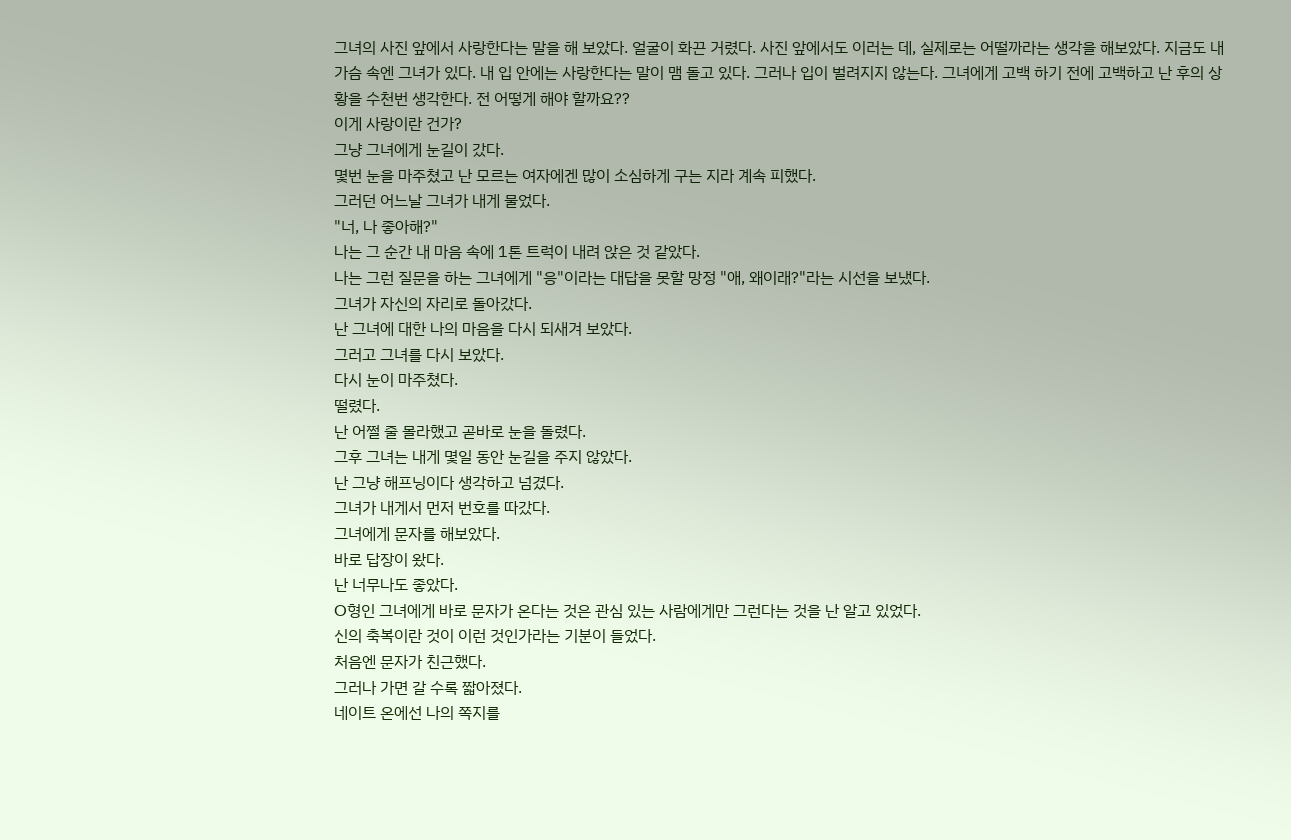그녀의 사진 앞에서 사랑한다는 말을 해 보았다. 얼굴이 화끈 거렸다. 사진 앞에서도 이러는 데, 실제로는 어떨까라는 생각을 해보았다. 지금도 내 가슴 속엔 그녀가 있다. 내 입 안에는 사랑한다는 말이 맴 돌고 있다. 그러나 입이 벌려지지 않는다. 그녀에게 고백 하기 전에 고백하고 난 후의 상황을 수천번 생각한다. 전 어떻게 해야 할까요??
이게 사랑이란 건가?
그냥 그녀에게 눈길이 갔다.
몇번 눈을 마주쳤고 난 모르는 여자에겐 많이 소심하게 구는 지라 계속 피했다.
그러던 어느날 그녀가 내게 물었다.
"너, 나 좋아해?"
나는 그 순간 내 마음 속에 1톤 트럭이 내려 앉은 것 같았다.
나는 그런 질문을 하는 그녀에게 "응"이라는 대답을 못할 망정 "애, 왜이래?"라는 시선을 보냈다.
그녀가 자신의 자리로 돌아갔다.
난 그녀에 대한 나의 마음을 다시 되새겨 보았다.
그러고 그녀를 다시 보았다.
다시 눈이 마주쳤다.
떨렸다.
난 어쩔 줄 몰라했고 곧바로 눈을 돌렸다.
그후 그녀는 내게 몇일 동안 눈길을 주지 않았다.
난 그냥 해프닝이다 생각하고 넘겼다.
그녀가 내게서 먼저 번호를 따갔다.
그녀에게 문자를 해보았다.
바로 답장이 왔다.
난 너무나도 좋았다.
O형인 그녀에게 바로 문자가 온다는 것은 관심 있는 사람에게만 그런다는 것을 난 알고 있었다.
신의 축복이란 것이 이런 것인가라는 기분이 들었다.
처음엔 문자가 친근했다.
그러나 가면 갈 수록 짧아졌다.
네이트 온에선 나의 쪽지를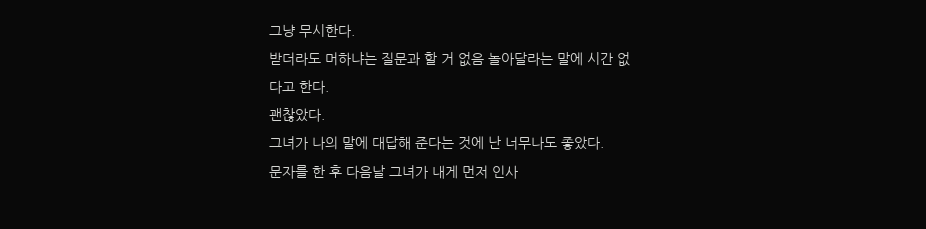그냥 무시한다.
받더라도 머하냐는 질문과 할 거 없음 놀아달라는 말에 시간 없다고 한다.
괜찮았다.
그녀가 나의 말에 대답해 준다는 것에 난 너무나도 좋았다.
문자를 한 후 다음날 그녀가 내게 먼저 인사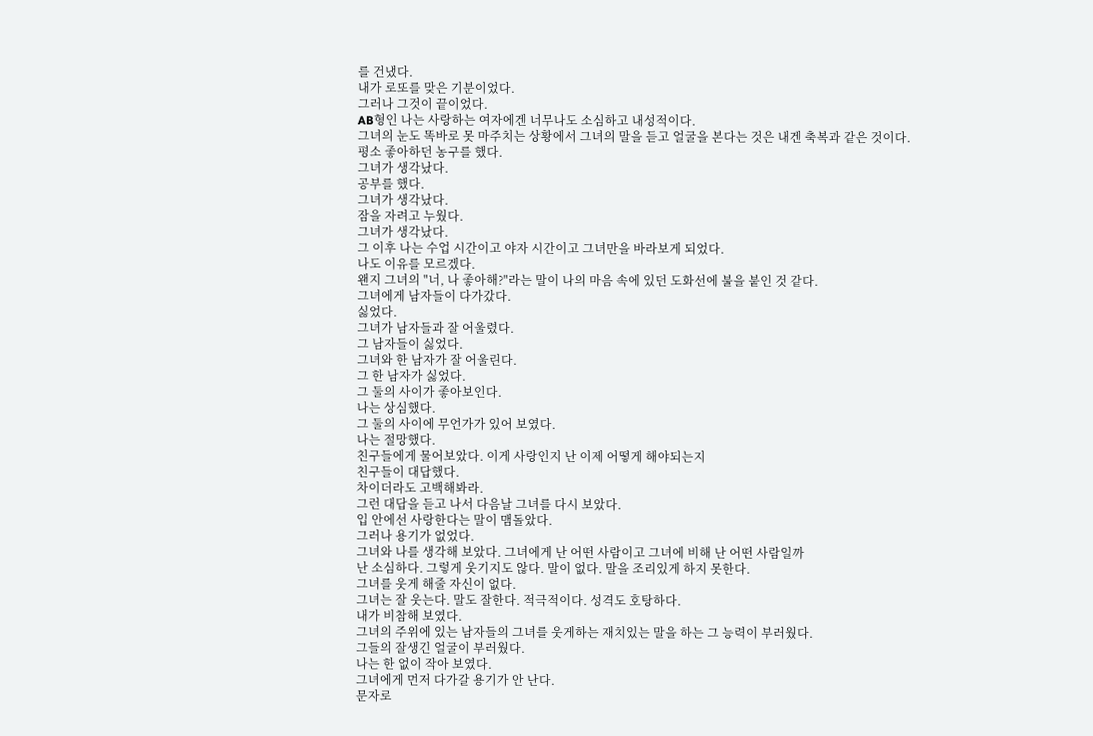를 건냈다.
내가 로또를 맞은 기분이었다.
그러나 그것이 끝이었다.
AB형인 나는 사랑하는 여자에겐 너무나도 소심하고 내성적이다.
그녀의 눈도 똑바로 못 마주치는 상황에서 그녀의 말을 듣고 얼굴을 본다는 것은 내겐 축복과 같은 것이다.
평소 좋아하던 농구를 했다.
그녀가 생각났다.
공부를 했다.
그녀가 생각났다.
잠을 자려고 누웠다.
그녀가 생각났다.
그 이후 나는 수업 시간이고 야자 시간이고 그녀만을 바라보게 되었다.
나도 이유를 모르겠다.
왠지 그녀의 "너, 나 좋아해?"라는 말이 나의 마음 속에 있던 도화선에 불을 붙인 것 같다.
그녀에게 남자들이 다가갔다.
싫었다.
그녀가 남자들과 잘 어울렸다.
그 남자들이 싫었다.
그녀와 한 남자가 잘 어울린다.
그 한 남자가 싫었다.
그 둘의 사이가 좋아보인다.
나는 상심했다.
그 둘의 사이에 무언가가 있어 보였다.
나는 절망했다.
친구들에게 물어보았다. 이게 사랑인지 난 이제 어떻게 해야되는지
친구들이 대답했다.
차이더라도 고백해봐라.
그런 대답을 듣고 나서 다음날 그녀를 다시 보았다.
입 안에선 사랑한다는 말이 맴돌았다.
그러나 용기가 없었다.
그녀와 나를 생각해 보았다. 그녀에게 난 어떤 사람이고 그녀에 비해 난 어떤 사람일까
난 소심하다. 그렇게 웃기지도 않다. 말이 없다. 말을 조리있게 하지 못한다.
그녀를 웃게 해줄 자신이 없다.
그녀는 잘 웃는다. 말도 잘한다. 적극적이다. 성격도 호탕하다.
내가 비참해 보였다.
그녀의 주위에 있는 남자들의 그녀를 웃게하는 재치있는 말을 하는 그 능력이 부러웠다.
그들의 잘생긴 얼굴이 부러웠다.
나는 한 없이 작아 보였다.
그녀에게 먼저 다가갈 용기가 안 난다.
문자로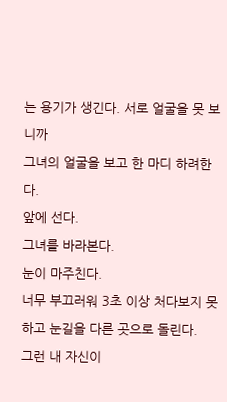는 용기가 생긴다. 서로 얼굴을 못 보니까
그녀의 얼굴을 보고 한 마디 하려한다.
앞에 선다.
그녀를 바라본다.
눈이 마주친다.
너무 부끄러워 3초 이상 처다보지 못하고 눈길을 다른 곳으로 돌린다.
그런 내 자신이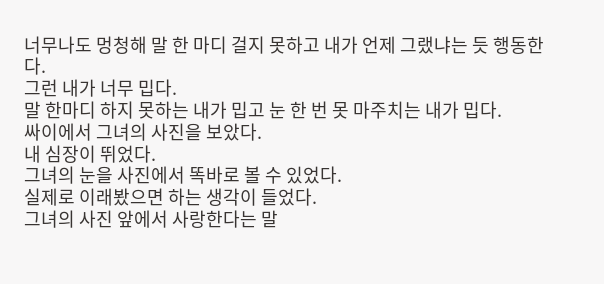너무나도 멍청해 말 한 마디 걸지 못하고 내가 언제 그랬냐는 듯 행동한다.
그런 내가 너무 밉다.
말 한마디 하지 못하는 내가 밉고 눈 한 번 못 마주치는 내가 밉다.
싸이에서 그녀의 사진을 보았다.
내 심장이 뛰었다.
그녀의 눈을 사진에서 똑바로 볼 수 있었다.
실제로 이래봤으면 하는 생각이 들었다.
그녀의 사진 앞에서 사랑한다는 말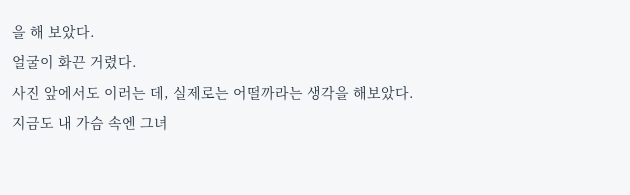을 해 보았다.
얼굴이 화끈 거렸다.
사진 앞에서도 이러는 데, 실제로는 어떨까라는 생각을 해보았다.
지금도 내 가슴 속엔 그녀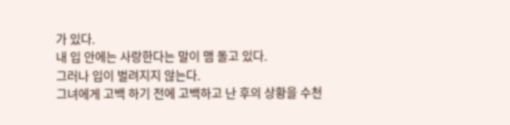가 있다.
내 입 안에는 사랑한다는 말이 맴 돌고 있다.
그러나 입이 벌려지지 않는다.
그녀에게 고백 하기 전에 고백하고 난 후의 상황을 수천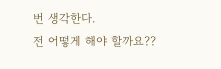번 생각한다.
전 어떻게 해야 할까요??